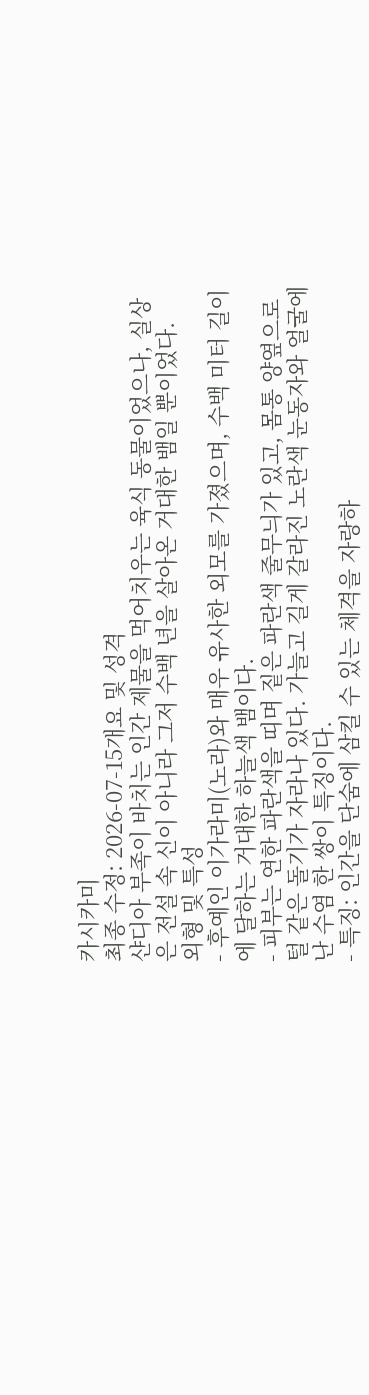카시카미
최종 수정: 2026-07-15개요 및 성격
샨디아 부족이 바치는 인간 제물을 먹어치우는 육식 동물이었으나, 실상은 전설 속 신이 아니라 그저 수백 년을 살아온 거대한 뱀일 뿐이었다.
외형 및 특성
- 후예인 이가라미(노라)와 매우 유사한 외모를 가졌으며, 수백 미터 길이에 달하는 거대한 하늘색 뱀이다.
- 피부는 연한 파란색을 띠며 짙은 파란색 줄무늬가 있고, 몸통 양옆으로 털 같은 돌기가 자라나 있다. 가늘고 길게 갈라진 노란색 눈동자와 얼굴에 난 수염 한 쌍이 특징이다.
- 특징: 인간을 단숨에 삼킬 수 있는 체격을 자랑하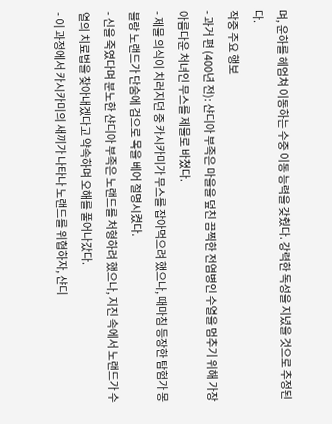며, 운하를 헤엄쳐 이동하는 수중 이동 능력을 갖췄다. 강력한 독성을 지녔을 것으로 추정된다.
작중 주요 행보
- 과거 편 (400년 전): 샨디아 부족은 마을을 덮친 끔찍한 전염병인 수열을 멈추기 위해 가장 아름다운 처녀인 무스를 제물로 바쳤다.
- 제물 의식이 치러지던 중 카시카미가 무스를 잡아먹으려 했으나, 때마침 등장한 탐험가 몽블랑 노랜드가 단숨에 검으로 목을 베어 절명시켰다.
- 신을 죽였다며 분노한 샨디아 부족은 노랜드를 처형하려 했으나, 지진 속에서 노랜드가 수열의 치료법을 찾아내겠다고 약속하며 오해를 풀어나갔다.
- 이 과정에서 카시카미의 새끼가 나타나 노랜드를 위협하자, 샨디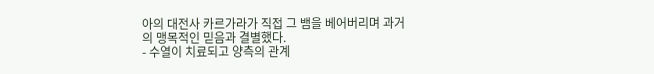아의 대전사 카르가라가 직접 그 뱀을 베어버리며 과거의 맹목적인 믿음과 결별했다.
- 수열이 치료되고 양측의 관계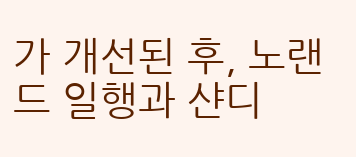가 개선된 후, 노랜드 일행과 샨디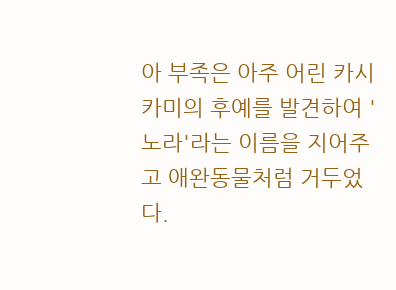아 부족은 아주 어린 카시카미의 후예를 발견하여 '노라'라는 이름을 지어주고 애완동물처럼 거두었다.